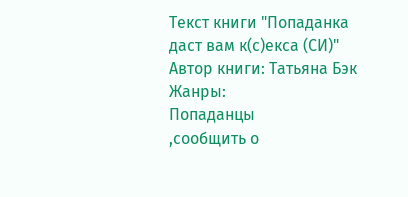Текст книги "Попаданка даст вам к(с)екса (СИ)"
Автор книги: Татьяна Бэк
Жанры:
Попаданцы
,сообщить о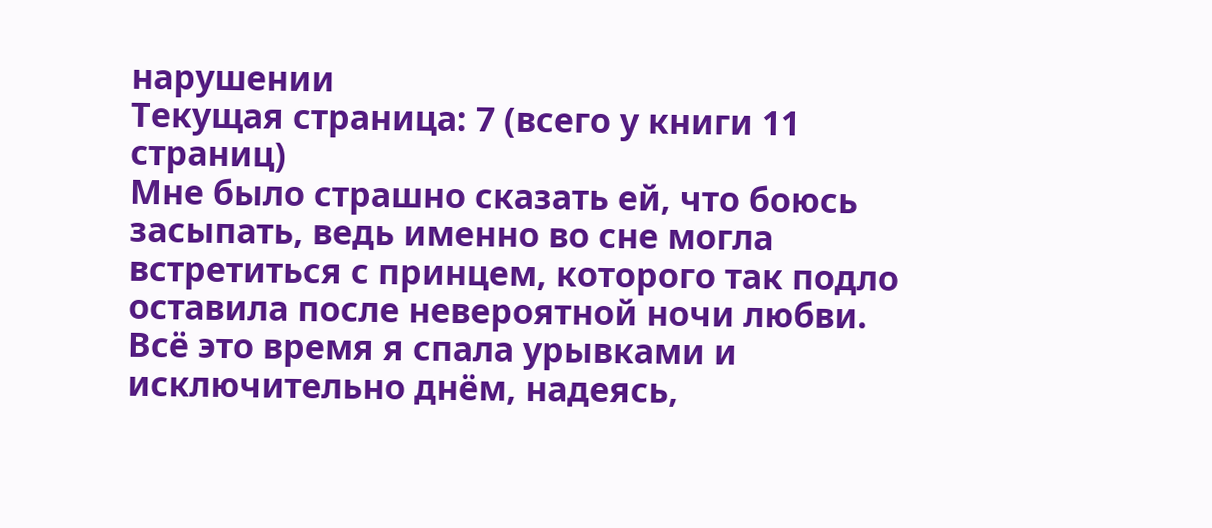нарушении
Текущая страница: 7 (всего у книги 11 страниц)
Мне было страшно сказать ей, что боюсь засыпать, ведь именно во сне могла встретиться с принцем, которого так подло оставила после невероятной ночи любви. Всё это время я спала урывками и исключительно днём, надеясь,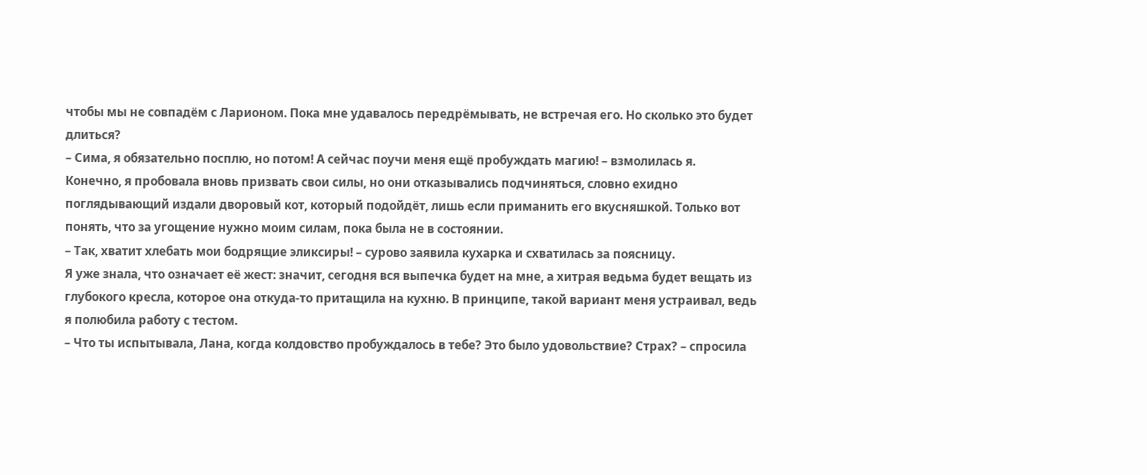чтобы мы не совпадём с Ларионом. Пока мне удавалось передрёмывать, не встречая его. Но сколько это будет длиться?
– Сима, я обязательно посплю, но потом! А сейчас поучи меня ещё пробуждать магию! – взмолилась я.
Конечно, я пробовала вновь призвать свои силы, но они отказывались подчиняться, словно ехидно поглядывающий издали дворовый кот, который подойдёт, лишь если приманить его вкусняшкой. Только вот понять, что за угощение нужно моим силам, пока была не в состоянии.
– Так, хватит хлебать мои бодрящие эликсиры! – сурово заявила кухарка и схватилась за поясницу.
Я уже знала, что означает её жест: значит, сегодня вся выпечка будет на мне, а хитрая ведьма будет вещать из глубокого кресла, которое она откуда-то притащила на кухню. В принципе, такой вариант меня устраивал, ведь я полюбила работу с тестом.
– Что ты испытывала, Лана, когда колдовство пробуждалось в тебе? Это было удовольствие? Страх? – спросила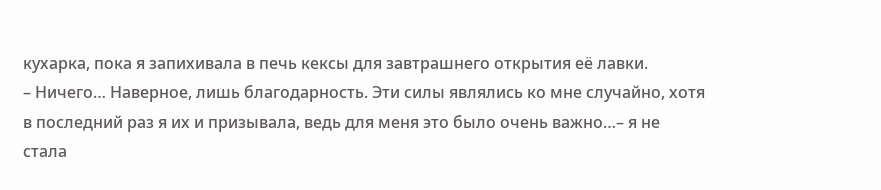кухарка, пока я запихивала в печь кексы для завтрашнего открытия её лавки.
– Ничего… Наверное, лишь благодарность. Эти силы являлись ко мне случайно, хотя в последний раз я их и призывала, ведь для меня это было очень важно…– я не стала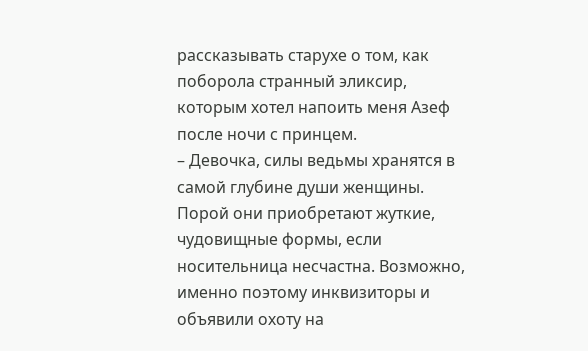рассказывать старухе о том, как поборола странный эликсир, которым хотел напоить меня Азеф после ночи с принцем.
– Девочка, силы ведьмы хранятся в самой глубине души женщины. Порой они приобретают жуткие, чудовищные формы, если носительница несчастна. Возможно, именно поэтому инквизиторы и объявили охоту на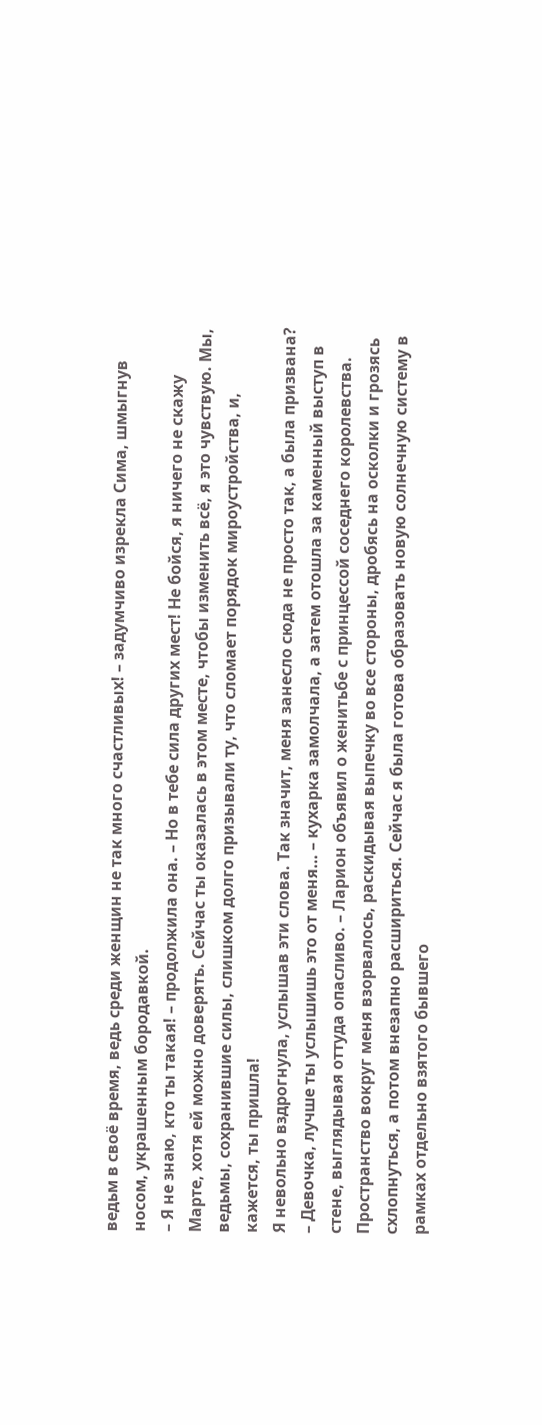ведьм в своё время, ведь среди женщин не так много счастливых! – задумчиво изрекла Сима, шмыгнув носом, украшенным бородавкой.
– Я не знаю, кто ты такая! – продолжила она. – Но в тебе сила других мест! Не бойся, я ничего не скажу Марте, хотя ей можно доверять. Сейчас ты оказалась в этом месте, чтобы изменить всё, я это чувствую. Мы, ведьмы, сохранившие силы, слишком долго призывали ту, что сломает порядок мироустройства, и, кажется, ты пришла!
Я невольно вздрогнула, услышав эти слова. Так значит, меня занесло сюда не просто так, а была призвана?
– Девочка, лучше ты услышишь это от меня… – кухарка замолчала, а затем отошла за каменный выступ в стене, выглядывая оттуда опасливо. – Ларион объявил о женитьбе с принцессой соседнего королевства.
Пространство вокруг меня взорвалось, раскидывая выпечку во все стороны, дробясь на осколки и грозясь схлопнуться, а потом внезапно расшириться. Сейчас я была готова образовать новую солнечную систему в рамках отдельно взятого бывшего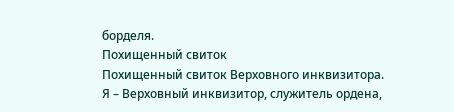борделя.
Похищенный свиток
Похищенный свиток Верховного инквизитора.
Я – Верховный инквизитор, служитель ордена,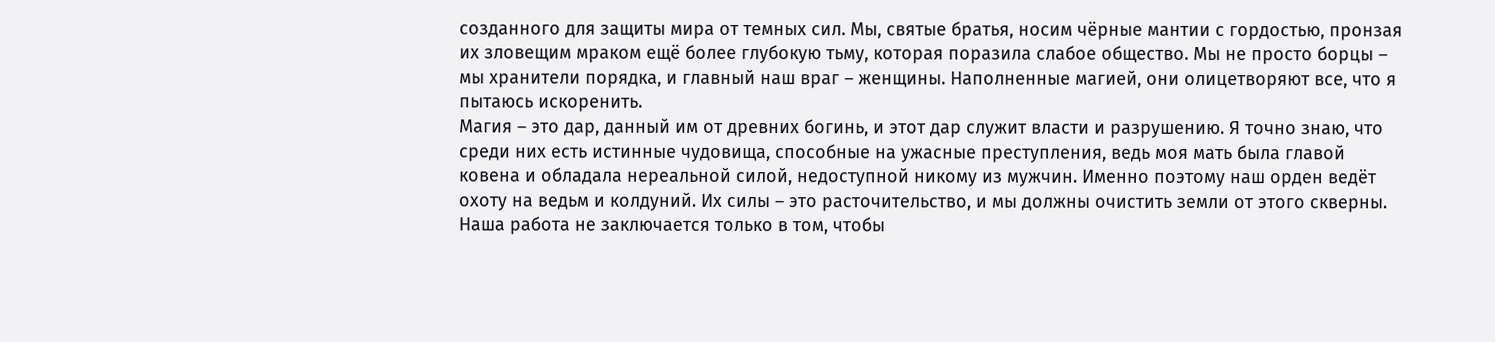созданного для защиты мира от темных сил. Мы, святые братья, носим чёрные мантии с гордостью, пронзая их зловещим мраком ещё более глубокую тьму, которая поразила слабое общество. Мы не просто борцы – мы хранители порядка, и главный наш враг – женщины. Наполненные магией, они олицетворяют все, что я пытаюсь искоренить.
Магия – это дар, данный им от древних богинь, и этот дар служит власти и разрушению. Я точно знаю, что среди них есть истинные чудовища, способные на ужасные преступления, ведь моя мать была главой ковена и обладала нереальной силой, недоступной никому из мужчин. Именно поэтому наш орден ведёт охоту на ведьм и колдуний. Их силы – это расточительство, и мы должны очистить земли от этого скверны.
Наша работа не заключается только в том, чтобы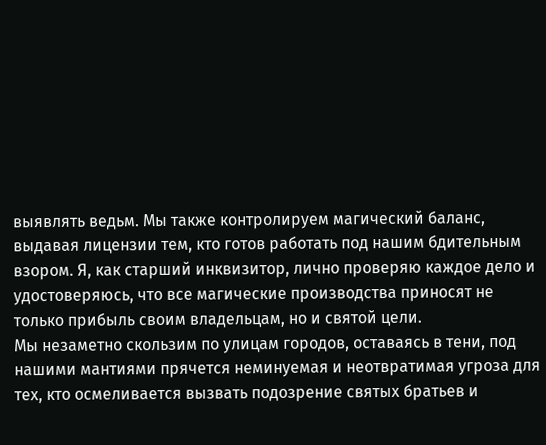выявлять ведьм. Мы также контролируем магический баланс, выдавая лицензии тем, кто готов работать под нашим бдительным взором. Я, как старший инквизитор, лично проверяю каждое дело и удостоверяюсь, что все магические производства приносят не только прибыль своим владельцам, но и святой цели.
Мы незаметно скользим по улицам городов, оставаясь в тени, под нашими мантиями прячется неминуемая и неотвратимая угроза для тех, кто осмеливается вызвать подозрение святых братьев и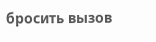бросить вызов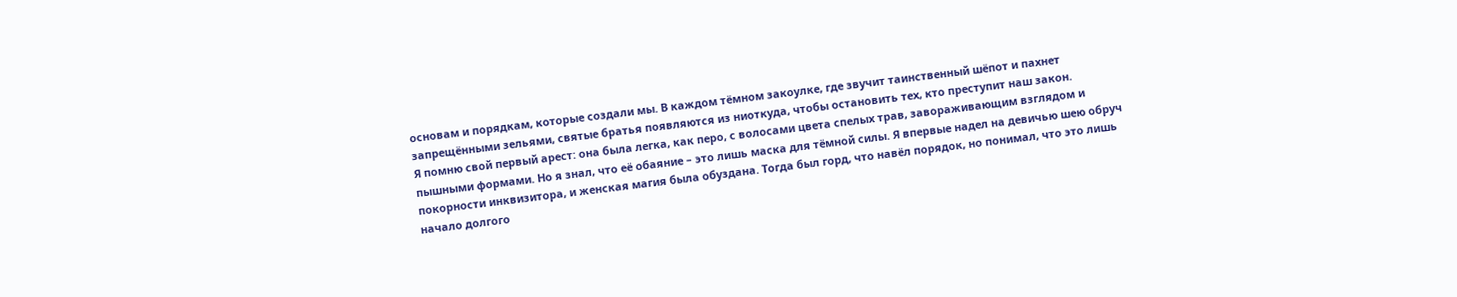основам и порядкам, которые создали мы. В каждом тёмном закоулке, где звучит таинственный шёпот и пахнет запрещёнными зельями, святые братья появляются из ниоткуда, чтобы остановить тех, кто преступит наш закон.
Я помню свой первый арест: она была легка, как перо, с волосами цвета спелых трав, завораживающим взглядом и пышными формами. Но я знал, что её обаяние – это лишь маска для тёмной силы. Я впервые надел на девичью шею обруч покорности инквизитора, и женская магия была обуздана. Тогда был горд, что навёл порядок, но понимал, что это лишь начало долгого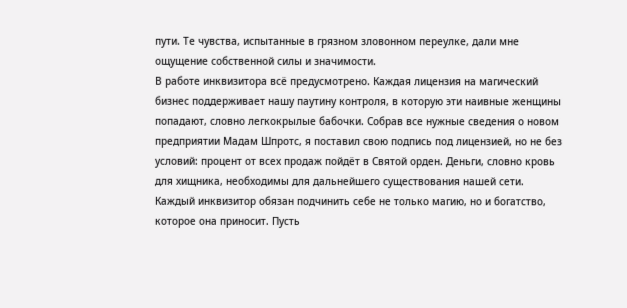пути. Те чувства, испытанные в грязном зловонном переулке, дали мне ощущение собственной силы и значимости.
В работе инквизитора всё предусмотрено. Каждая лицензия на магический бизнес поддерживает нашу паутину контроля, в которую эти наивные женщины попадают, словно легкокрылые бабочки. Собрав все нужные сведения о новом предприятии Мадам Шпротс, я поставил свою подпись под лицензией, но не без условий: процент от всех продаж пойдёт в Святой орден. Деньги, словно кровь для хищника, необходимы для дальнейшего существования нашей сети. Каждый инквизитор обязан подчинить себе не только магию, но и богатство, которое она приносит. Пусть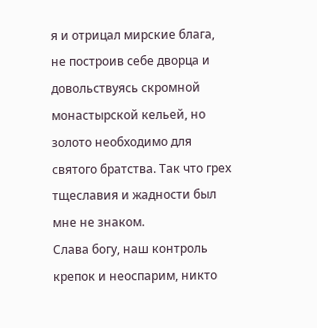я и отрицал мирские блага, не построив себе дворца и довольствуясь скромной монастырской кельей, но золото необходимо для святого братства. Так что грех тщеславия и жадности был мне не знаком.
Слава богу, наш контроль крепок и неоспарим, никто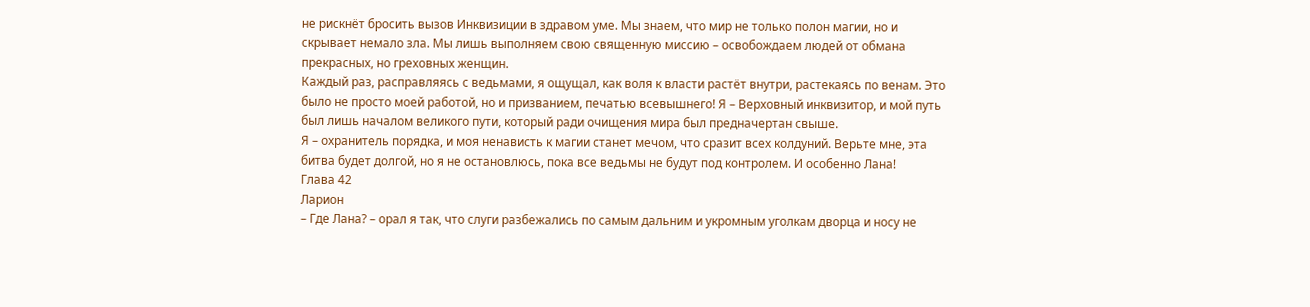не рискнёт бросить вызов Инквизиции в здравом уме. Мы знаем, что мир не только полон магии, но и скрывает немало зла. Мы лишь выполняем свою священную миссию – освобождаем людей от обмана прекрасных, но греховных женщин.
Каждый раз, расправляясь с ведьмами, я ощущал, как воля к власти растёт внутри, растекаясь по венам. Это было не просто моей работой, но и призванием, печатью всевышнего! Я – Верховный инквизитор, и мой путь был лишь началом великого пути, который ради очищения мира был предначертан свыше.
Я – охранитель порядка, и моя ненависть к магии станет мечом, что сразит всех колдуний. Верьте мне, эта битва будет долгой, но я не остановлюсь, пока все ведьмы не будут под контролем. И особенно Лана!
Глава 42
Ларион
– Где Лана? – орал я так, что слуги разбежались по самым дальним и укромным уголкам дворца и носу не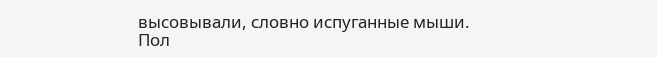высовывали, словно испуганные мыши.
Пол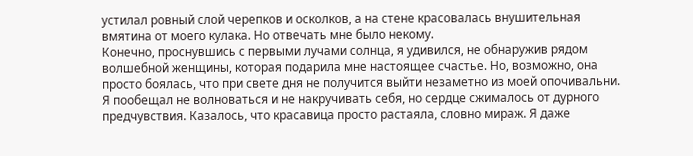устилал ровный слой черепков и осколков, а на стене красовалась внушительная вмятина от моего кулака. Но отвечать мне было некому.
Конечно, проснувшись с первыми лучами солнца, я удивился, не обнаружив рядом волшебной женщины, которая подарила мне настоящее счастье. Но, возможно, она просто боялась, что при свете дня не получится выйти незаметно из моей опочивальни. Я пообещал не волноваться и не накручивать себя, но сердце сжималось от дурного предчувствия. Казалось, что красавица просто растаяла, словно мираж. Я даже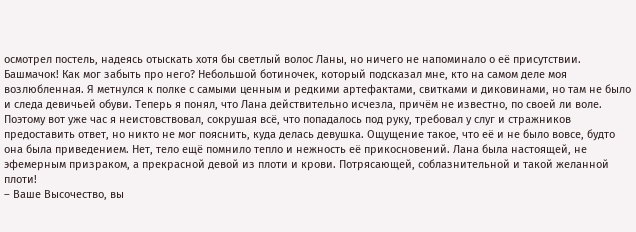осмотрел постель, надеясь отыскать хотя бы светлый волос Ланы, но ничего не напоминало о её присутствии.
Башмачок! Как мог забыть про него? Небольшой ботиночек, который подсказал мне, кто на самом деле моя возлюбленная. Я метнулся к полке с самыми ценным и редкими артефактами, свитками и диковинами, но там не было и следа девичьей обуви. Теперь я понял, что Лана действительно исчезла, причём не известно, по своей ли воле.
Поэтому вот уже час я неистовствовал, сокрушая всё, что попадалось под руку, требовал у слуг и стражников предоставить ответ, но никто не мог пояснить, куда делась девушка. Ощущение такое, что её и не было вовсе, будто она была приведением. Нет, тело ещё помнило тепло и нежность её прикосновений. Лана была настоящей, не эфемерным призраком, а прекрасной девой из плоти и крови. Потрясающей, соблазнительной и такой желанной плоти!
– Ваше Высочество, вы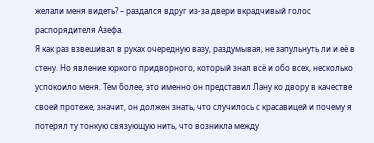желали меня видеть? – раздался вдруг из-за двери вкрадчивый голос распорядителя Азефа.
Я как раз взвешивал в руках очередную вазу, раздумывая, не запульнуть ли и её в стену. Но явление юркого придворного, который знал всё и обо всех, несколько успокоило меня. Тем более, это именно он представил Лану ко двору в качестве своей протеже, значит, он должен знать, что случилось с красавицей и почему я потерял ту тонкую связующую нить, что возникла между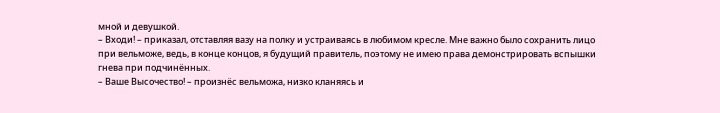мной и девушкой.
– Входи! – приказал, отставляя вазу на полку и устраиваясь в любимом кресле. Мне важно было сохранить лицо при вельможе, ведь, в конце концов, я будущий правитель, поэтому не имею права демонстрировать вспышки гнева при подчинённых.
– Ваше Высочество! – произнёс вельможа, низко кланяясь и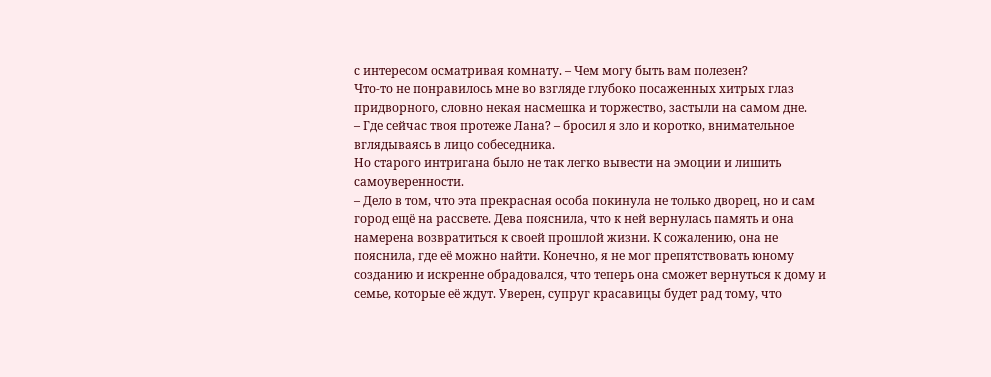с интересом осматривая комнату. – Чем могу быть вам полезен?
Что-то не понравилось мне во взгляде глубоко посаженных хитрых глаз придворного, словно некая насмешка и торжество, застыли на самом дне.
– Где сейчас твоя протеже Лана? – бросил я зло и коротко, внимательное вглядываясь в лицо собеседника.
Но старого интригана было не так легко вывести на эмоции и лишить самоуверенности.
– Дело в том, что эта прекрасная особа покинула не только дворец, но и сам город ещё на рассвете. Дева пояснила, что к ней вернулась память и она намерена возвратиться к своей прошлой жизни. К сожалению, она не пояснила, где её можно найти. Конечно, я не мог препятствовать юному созданию и искренне обрадовался, что теперь она сможет вернуться к дому и семье, которые её ждут. Уверен, супруг красавицы будет рад тому, что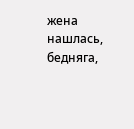жена нашлась, бедняга,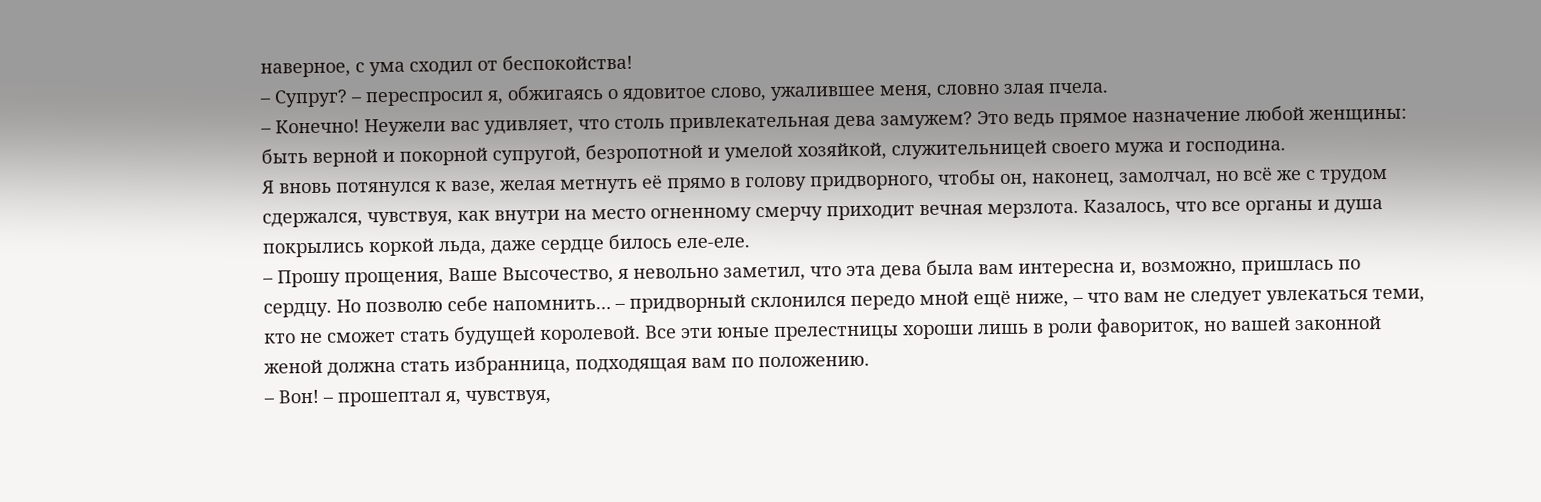наверное, с ума сходил от беспокойства!
– Супруг? – переспросил я, обжигаясь о ядовитое слово, ужалившее меня, словно злая пчела.
– Конечно! Неужели вас удивляет, что столь привлекательная дева замужем? Это ведь прямое назначение любой женщины: быть верной и покорной супругой, безропотной и умелой хозяйкой, служительницей своего мужа и господина.
Я вновь потянулся к вазе, желая метнуть её прямо в голову придворного, чтобы он, наконец, замолчал, но всё же с трудом сдержался, чувствуя, как внутри на место огненному смерчу приходит вечная мерзлота. Казалось, что все органы и душа покрылись коркой льда, даже сердце билось еле-еле.
– Прошу прощения, Ваше Высочество, я невольно заметил, что эта дева была вам интересна и, возможно, пришлась по сердцу. Но позволю себе напомнить… – придворный склонился передо мной ещё ниже, – что вам не следует увлекаться теми, кто не сможет стать будущей королевой. Все эти юные прелестницы хороши лишь в роли фавориток, но вашей законной женой должна стать избранница, подходящая вам по положению.
– Вон! – прошептал я, чувствуя,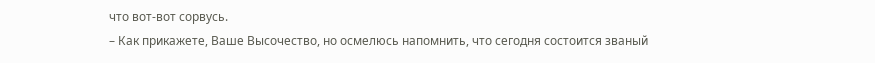что вот-вот сорвусь.
– Как прикажете, Ваше Высочество, но осмелюсь напомнить, что сегодня состоится званый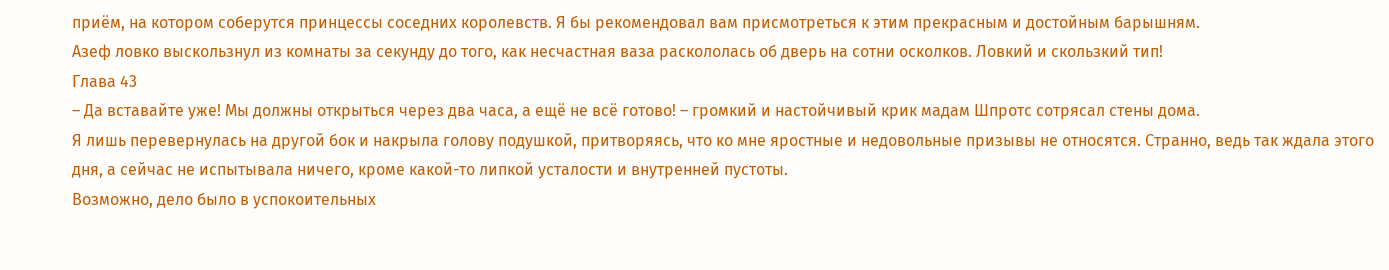приём, на котором соберутся принцессы соседних королевств. Я бы рекомендовал вам присмотреться к этим прекрасным и достойным барышням.
Азеф ловко выскользнул из комнаты за секунду до того, как несчастная ваза раскололась об дверь на сотни осколков. Ловкий и скользкий тип!
Глава 43
– Да вставайте уже! Мы должны открыться через два часа, а ещё не всё готово! – громкий и настойчивый крик мадам Шпротс сотрясал стены дома.
Я лишь перевернулась на другой бок и накрыла голову подушкой, притворяясь, что ко мне яростные и недовольные призывы не относятся. Странно, ведь так ждала этого дня, а сейчас не испытывала ничего, кроме какой-то липкой усталости и внутренней пустоты.
Возможно, дело было в успокоительных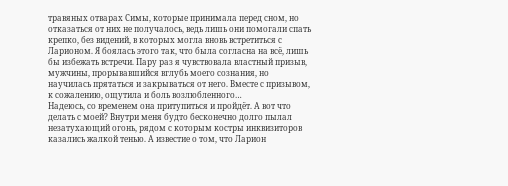травяных отварах Симы, которые принимала перед сном, но отказаться от них не получалось, ведь лишь они помогали спать крепко, без видений, в которых могла вновь встретиться с Ларионом. Я боялась этого так, что была согласна на всё, лишь бы избежать встречи. Пару раз я чувствовала властный призыв, мужчины, прорывавшийся вглубь моего сознания, но научилась прятаться и закрываться от него. Вместе с призывом, к сожалению, ощутила и боль возлюбленного…
Надеюсь, со временем она притупиться и пройдёт. А вот что делать с моей? Внутри меня будто бесконечно долго пылал незатухающий огонь, рядом с которым костры инквизиторов казались жалкой тенью. А известие о том, что Ларион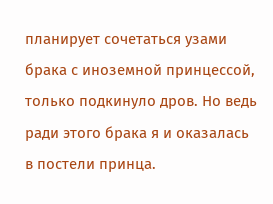планирует сочетаться узами брака с иноземной принцессой, только подкинуло дров. Но ведь ради этого брака я и оказалась в постели принца.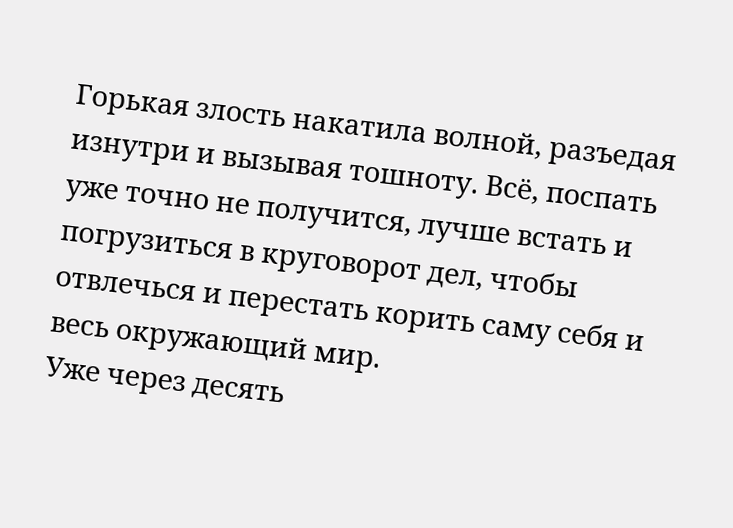Горькая злость накатила волной, разъедая изнутри и вызывая тошноту. Всё, поспать уже точно не получится, лучше встать и погрузиться в круговорот дел, чтобы отвлечься и перестать корить саму себя и весь окружающий мир.
Уже через десять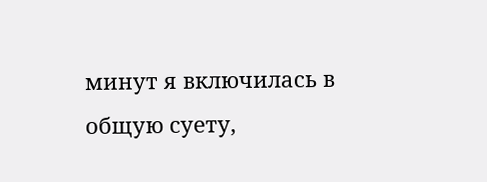минут я включилась в общую суету,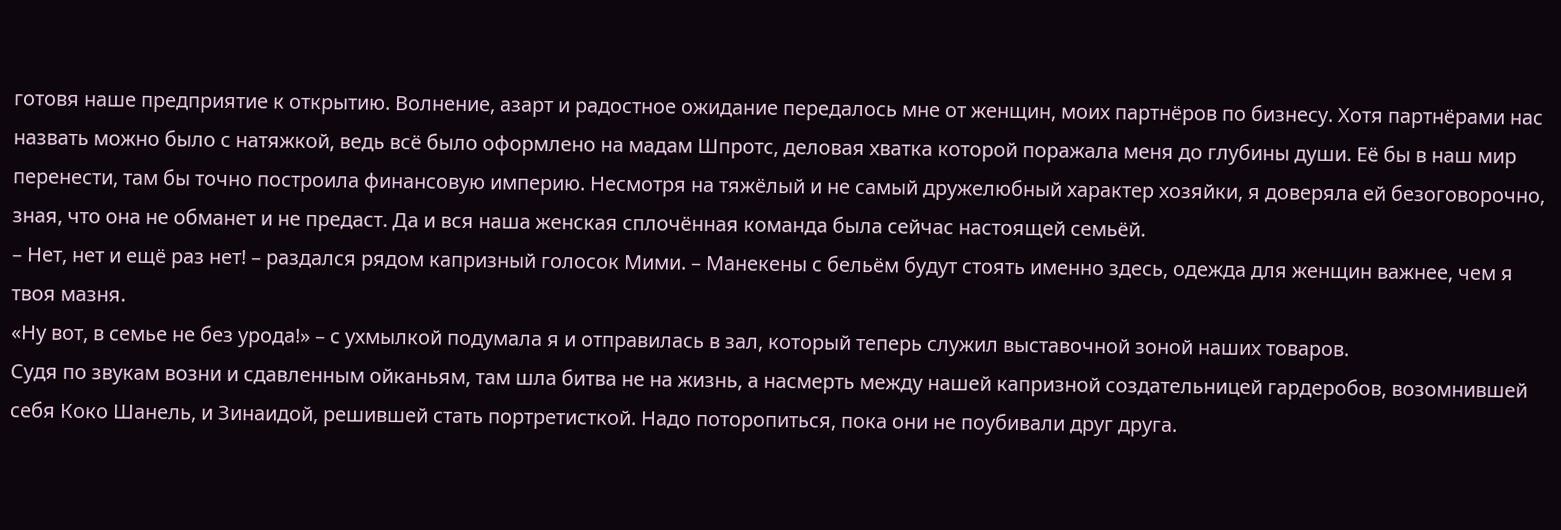готовя наше предприятие к открытию. Волнение, азарт и радостное ожидание передалось мне от женщин, моих партнёров по бизнесу. Хотя партнёрами нас назвать можно было с натяжкой, ведь всё было оформлено на мадам Шпротс, деловая хватка которой поражала меня до глубины души. Её бы в наш мир перенести, там бы точно построила финансовую империю. Несмотря на тяжёлый и не самый дружелюбный характер хозяйки, я доверяла ей безоговорочно, зная, что она не обманет и не предаст. Да и вся наша женская сплочённая команда была сейчас настоящей семьёй.
– Нет, нет и ещё раз нет! – раздался рядом капризный голосок Мими. – Манекены с бельём будут стоять именно здесь, одежда для женщин важнее, чем я твоя мазня.
«Ну вот, в семье не без урода!» – с ухмылкой подумала я и отправилась в зал, который теперь служил выставочной зоной наших товаров.
Судя по звукам возни и сдавленным ойканьям, там шла битва не на жизнь, а насмерть между нашей капризной создательницей гардеробов, возомнившей себя Коко Шанель, и Зинаидой, решившей стать портретисткой. Надо поторопиться, пока они не поубивали друг друга.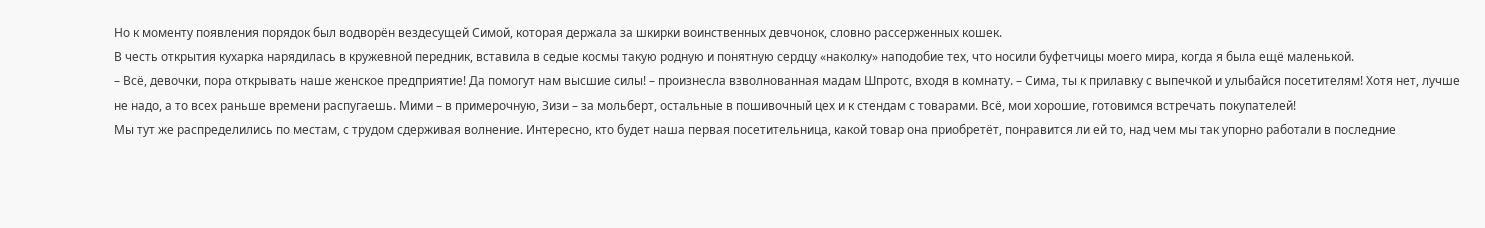Но к моменту появления порядок был водворён вездесущей Симой, которая держала за шкирки воинственных девчонок, словно рассерженных кошек.
В честь открытия кухарка нарядилась в кружевной передник, вставила в седые космы такую родную и понятную сердцу «наколку» наподобие тех, что носили буфетчицы моего мира, когда я была ещё маленькой.
– Всё, девочки, пора открывать наше женское предприятие! Да помогут нам высшие силы! – произнесла взволнованная мадам Шпротс, входя в комнату. – Сима, ты к прилавку с выпечкой и улыбайся посетителям! Хотя нет, лучше не надо, а то всех раньше времени распугаешь. Мими – в примерочную, Зизи – за мольберт, остальные в пошивочный цех и к стендам с товарами. Всё, мои хорошие, готовимся встречать покупателей!
Мы тут же распределились по местам, с трудом сдерживая волнение. Интересно, кто будет наша первая посетительница, какой товар она приобретёт, понравится ли ей то, над чем мы так упорно работали в последние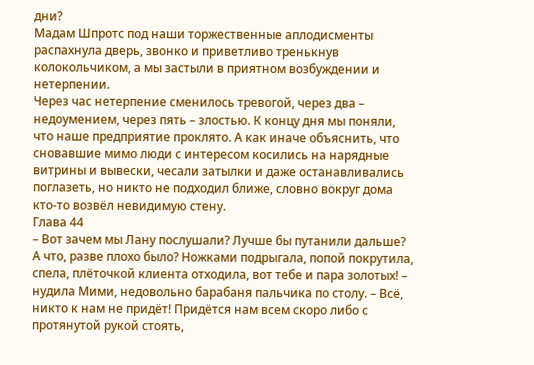дни?
Мадам Шпротс под наши торжественные аплодисменты распахнула дверь, звонко и приветливо тренькнув колокольчиком, а мы застыли в приятном возбуждении и нетерпении.
Через час нетерпение сменилось тревогой, через два – недоумением, через пять – злостью. К концу дня мы поняли, что наше предприятие проклято. А как иначе объяснить, что сновавшие мимо люди с интересом косились на нарядные витрины и вывески, чесали затылки и даже останавливались поглазеть, но никто не подходил ближе, словно вокруг дома кто-то возвёл невидимую стену.
Глава 44
– Вот зачем мы Лану послушали? Лучше бы путанили дальше? А что, разве плохо было? Ножками подрыгала, попой покрутила, спела, плёточкой клиента отходила, вот тебе и пара золотых! – нудила Мими, недовольно барабаня пальчика по столу. – Всё, никто к нам не придёт! Придётся нам всем скоро либо с протянутой рукой стоять,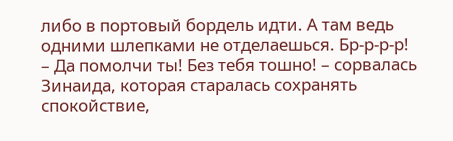либо в портовый бордель идти. А там ведь одними шлепками не отделаешься. Бр-р-р-р!
– Да помолчи ты! Без тебя тошно! – сорвалась Зинаида, которая старалась сохранять спокойствие,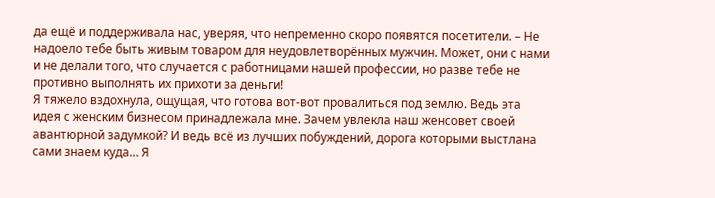да ещё и поддерживала нас, уверяя, что непременно скоро появятся посетители. – Не надоело тебе быть живым товаром для неудовлетворённых мужчин. Может, они с нами и не делали того, что случается с работницами нашей профессии, но разве тебе не противно выполнять их прихоти за деньги!
Я тяжело вздохнула, ощущая, что готова вот-вот провалиться под землю. Ведь эта идея с женским бизнесом принадлежала мне. Зачем увлекла наш женсовет своей авантюрной задумкой? И ведь всё из лучших побуждений, дорога которыми выстлана сами знаем куда… Я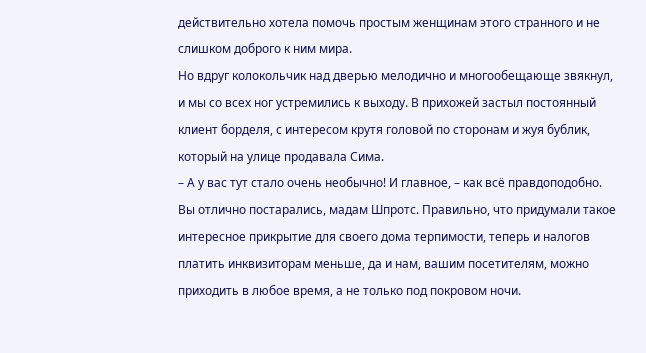действительно хотела помочь простым женщинам этого странного и не слишком доброго к ним мира.
Но вдруг колокольчик над дверью мелодично и многообещающе звякнул, и мы со всех ног устремились к выходу. В прихожей застыл постоянный клиент борделя, с интересом крутя головой по сторонам и жуя бублик, который на улице продавала Сима.
– А у вас тут стало очень необычно! И главное, – как всё правдоподобно. Вы отлично постарались, мадам Шпротс. Правильно, что придумали такое интересное прикрытие для своего дома терпимости, теперь и налогов платить инквизиторам меньше, да и нам, вашим посетителям, можно приходить в любое время, а не только под покровом ночи.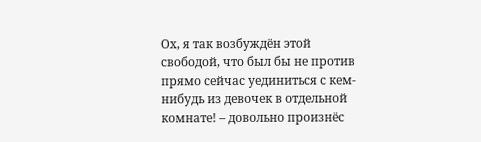Ох, я так возбуждён этой свободой, что был бы не против прямо сейчас уединиться с кем-нибудь из девочек в отдельной комнате! – довольно произнёс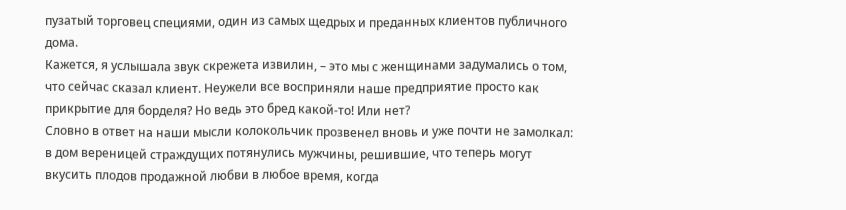пузатый торговец специями, один из самых щедрых и преданных клиентов публичного дома.
Кажется, я услышала звук скрежета извилин, – это мы с женщинами задумались о том, что сейчас сказал клиент. Неужели все восприняли наше предприятие просто как прикрытие для борделя? Но ведь это бред какой-то! Или нет?
Словно в ответ на наши мысли колокольчик прозвенел вновь и уже почти не замолкал: в дом вереницей страждущих потянулись мужчины, решившие, что теперь могут вкусить плодов продажной любви в любое время, когда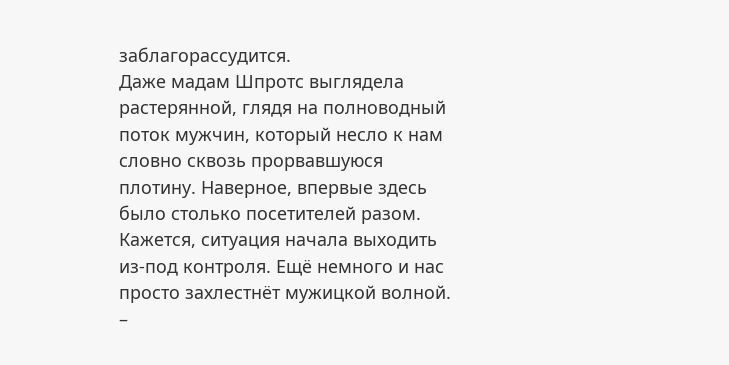заблагорассудится.
Даже мадам Шпротс выглядела растерянной, глядя на полноводный поток мужчин, который несло к нам словно сквозь прорвавшуюся плотину. Наверное, впервые здесь было столько посетителей разом. Кажется, ситуация начала выходить из-под контроля. Ещё немного и нас просто захлестнёт мужицкой волной.
–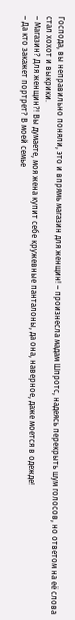Господа, вы неправильно поняли, это и впрямь магазин для женщин! – произнесла мадам Шпротс, надеясь перекрыть шум голосов, но ответом на её слова стал хохот и выкрики.
– Магазин? Для женщин?! Вы думаете, моя жена купит себе кружевные панталоны, да она, наверное, даже моется в одежде!
– Да кто закажет портрет? В моей семье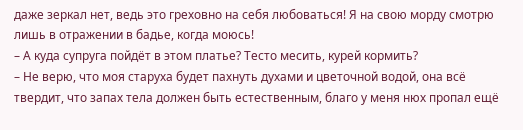даже зеркал нет, ведь это греховно на себя любоваться! Я на свою морду смотрю лишь в отражении в бадье, когда моюсь!
– А куда супруга пойдёт в этом платье? Тесто месить, курей кормить?
– Не верю, что моя старуха будет пахнуть духами и цветочной водой, она всё твердит, что запах тела должен быть естественным, благо у меня нюх пропал ещё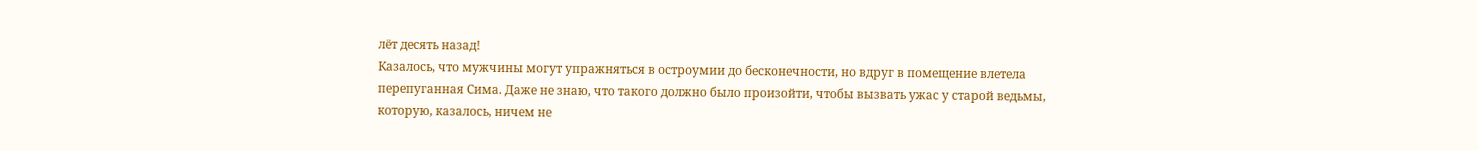лёт десять назад!
Казалось, что мужчины могут упражняться в остроумии до бесконечности, но вдруг в помещение влетела перепуганная Сима. Даже не знаю, что такого должно было произойти, чтобы вызвать ужас у старой ведьмы, которую, казалось, ничем не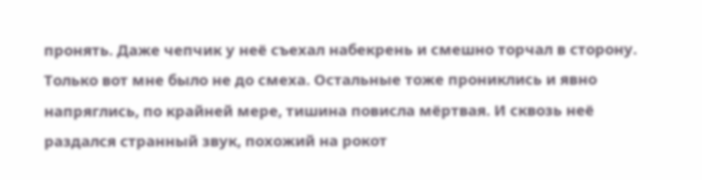пронять. Даже чепчик у неё съехал набекрень и смешно торчал в сторону. Только вот мне было не до смеха. Остальные тоже прониклись и явно напряглись, по крайней мере, тишина повисла мёртвая. И сквозь неё раздался странный звук, похожий на рокот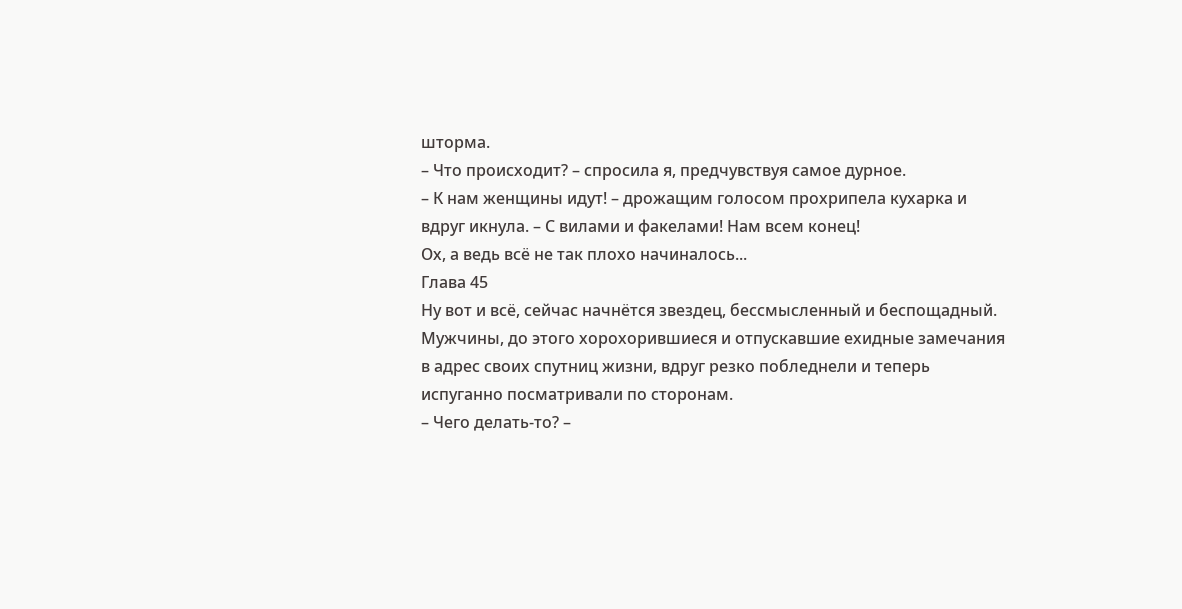шторма.
– Что происходит? – спросила я, предчувствуя самое дурное.
– К нам женщины идут! – дрожащим голосом прохрипела кухарка и вдруг икнула. – С вилами и факелами! Нам всем конец!
Ох, а ведь всё не так плохо начиналось...
Глава 45
Ну вот и всё, сейчас начнётся звездец, бессмысленный и беспощадный. Мужчины, до этого хорохорившиеся и отпускавшие ехидные замечания в адрес своих спутниц жизни, вдруг резко побледнели и теперь испуганно посматривали по сторонам.
– Чего делать-то? –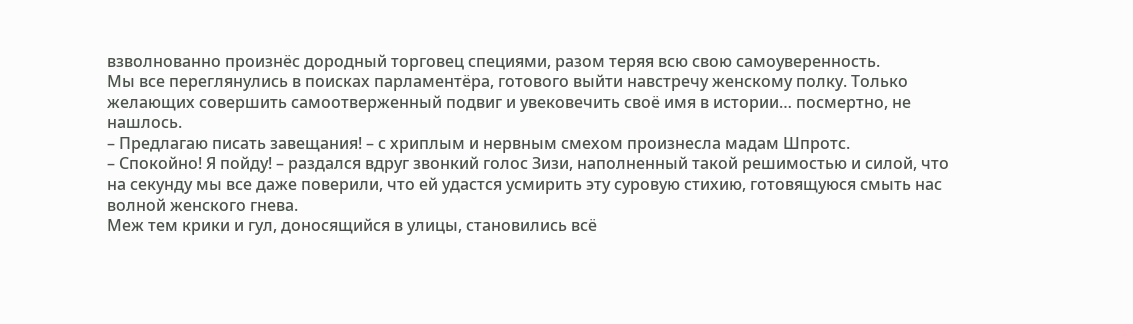взволнованно произнёс дородный торговец специями, разом теряя всю свою самоуверенность.
Мы все переглянулись в поисках парламентёра, готового выйти навстречу женскому полку. Только желающих совершить самоотверженный подвиг и увековечить своё имя в истории… посмертно, не нашлось.
– Предлагаю писать завещания! – с хриплым и нервным смехом произнесла мадам Шпротс.
– Спокойно! Я пойду! – раздался вдруг звонкий голос Зизи, наполненный такой решимостью и силой, что на секунду мы все даже поверили, что ей удастся усмирить эту суровую стихию, готовящуюся смыть нас волной женского гнева.
Меж тем крики и гул, доносящийся в улицы, становились всё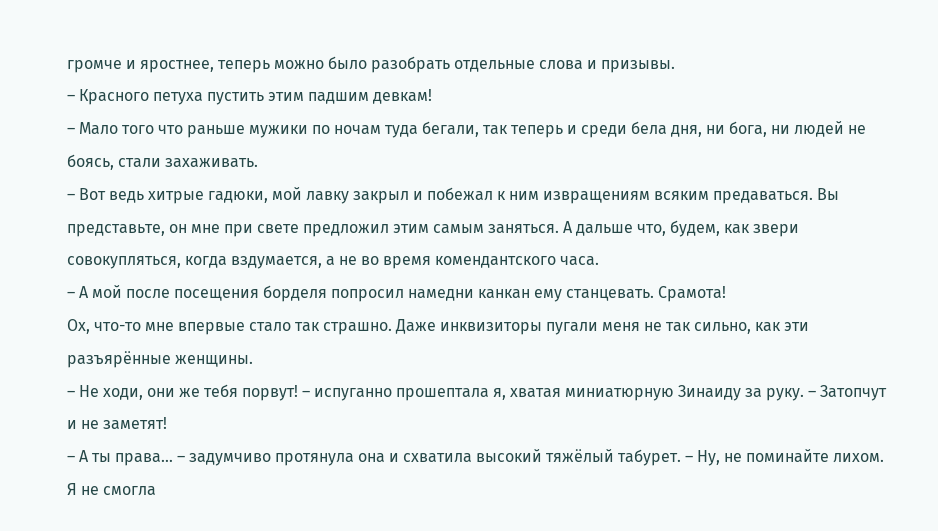громче и яростнее, теперь можно было разобрать отдельные слова и призывы.
– Красного петуха пустить этим падшим девкам!
– Мало того что раньше мужики по ночам туда бегали, так теперь и среди бела дня, ни бога, ни людей не боясь, стали захаживать.
– Вот ведь хитрые гадюки, мой лавку закрыл и побежал к ним извращениям всяким предаваться. Вы представьте, он мне при свете предложил этим самым заняться. А дальше что, будем, как звери совокупляться, когда вздумается, а не во время комендантского часа.
– А мой после посещения борделя попросил намедни канкан ему станцевать. Срамота!
Ох, что-то мне впервые стало так страшно. Даже инквизиторы пугали меня не так сильно, как эти разъярённые женщины.
– Не ходи, они же тебя порвут! – испуганно прошептала я, хватая миниатюрную Зинаиду за руку. – Затопчут и не заметят!
– А ты права… – задумчиво протянула она и схватила высокий тяжёлый табурет. – Ну, не поминайте лихом.
Я не смогла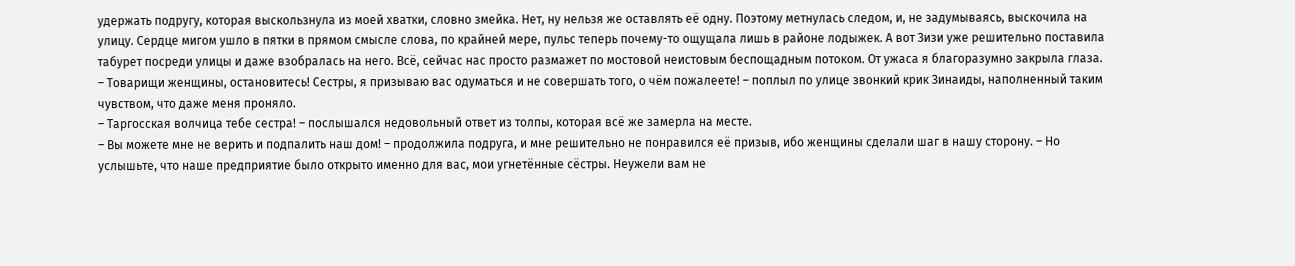удержать подругу, которая выскользнула из моей хватки, словно змейка. Нет, ну нельзя же оставлять её одну. Поэтому метнулась следом, и, не задумываясь, выскочила на улицу. Сердце мигом ушло в пятки в прямом смысле слова, по крайней мере, пульс теперь почему-то ощущала лишь в районе лодыжек. А вот Зизи уже решительно поставила табурет посреди улицы и даже взобралась на него. Всё, сейчас нас просто размажет по мостовой неистовым беспощадным потоком. От ужаса я благоразумно закрыла глаза.
– Товарищи женщины, остановитесь! Сестры, я призываю вас одуматься и не совершать того, о чём пожалеете! – поплыл по улице звонкий крик Зинаиды, наполненный таким чувством, что даже меня проняло.
– Таргосская волчица тебе сестра! – послышался недовольный ответ из толпы, которая всё же замерла на месте.
– Вы можете мне не верить и подпалить наш дом! – продолжила подруга, и мне решительно не понравился её призыв, ибо женщины сделали шаг в нашу сторону. – Но услышьте, что наше предприятие было открыто именно для вас, мои угнетённые сёстры. Неужели вам не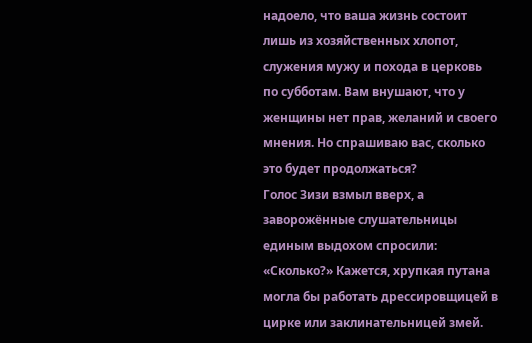надоело, что ваша жизнь состоит лишь из хозяйственных хлопот, служения мужу и похода в церковь по субботам. Вам внушают, что у женщины нет прав, желаний и своего мнения. Но спрашиваю вас, сколько это будет продолжаться?
Голос Зизи взмыл вверх, а заворожённые слушательницы единым выдохом спросили: «Сколько?» Кажется, хрупкая путана могла бы работать дрессировщицей в цирке или заклинательницей змей.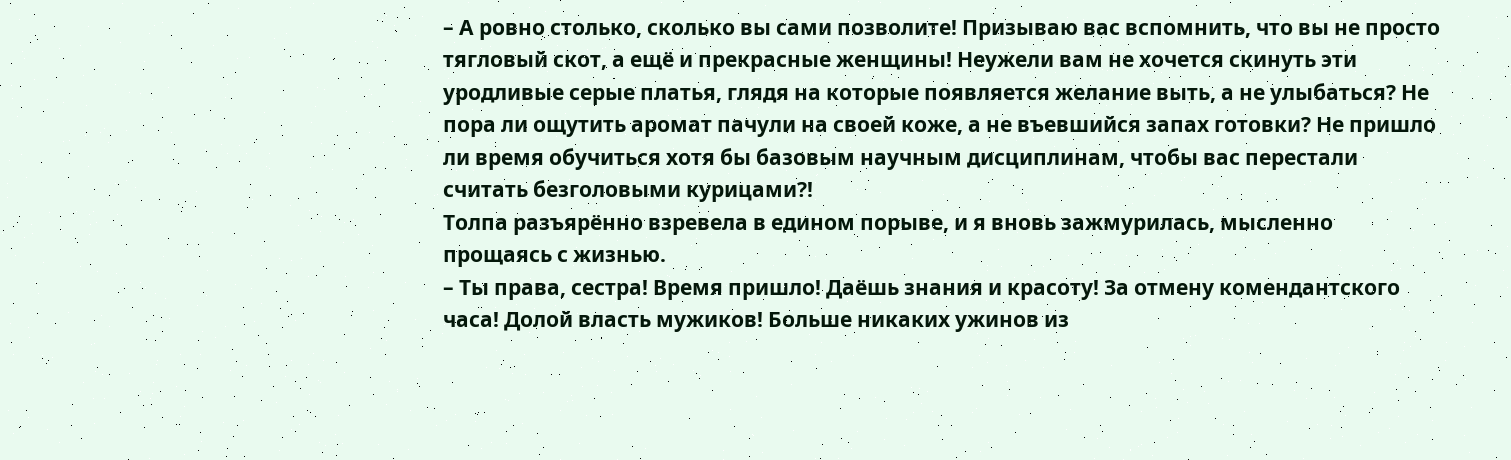– А ровно столько, сколько вы сами позволите! Призываю вас вспомнить, что вы не просто тягловый скот, а ещё и прекрасные женщины! Неужели вам не хочется скинуть эти уродливые серые платья, глядя на которые появляется желание выть, а не улыбаться? Не пора ли ощутить аромат пачули на своей коже, а не въевшийся запах готовки? Не пришло ли время обучиться хотя бы базовым научным дисциплинам, чтобы вас перестали считать безголовыми курицами?!
Толпа разъярённо взревела в едином порыве, и я вновь зажмурилась, мысленно прощаясь с жизнью.
– Ты права, сестра! Время пришло! Даёшь знания и красоту! За отмену комендантского часа! Долой власть мужиков! Больше никаких ужинов из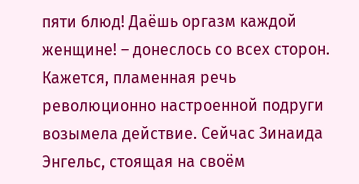пяти блюд! Даёшь оргазм каждой женщине! – донеслось со всех сторон.
Кажется, пламенная речь революционно настроенной подруги возымела действие. Сейчас Зинаида Энгельс, стоящая на своём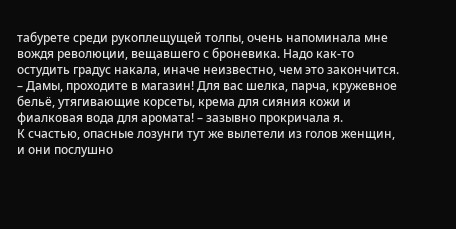табурете среди рукоплещущей толпы, очень напоминала мне вождя революции, вещавшего с броневика. Надо как-то остудить градус накала, иначе неизвестно, чем это закончится.
– Дамы, проходите в магазин! Для вас шелка, парча, кружевное бельё, утягивающие корсеты, крема для сияния кожи и фиалковая вода для аромата! – зазывно прокричала я.
К счастью, опасные лозунги тут же вылетели из голов женщин, и они послушно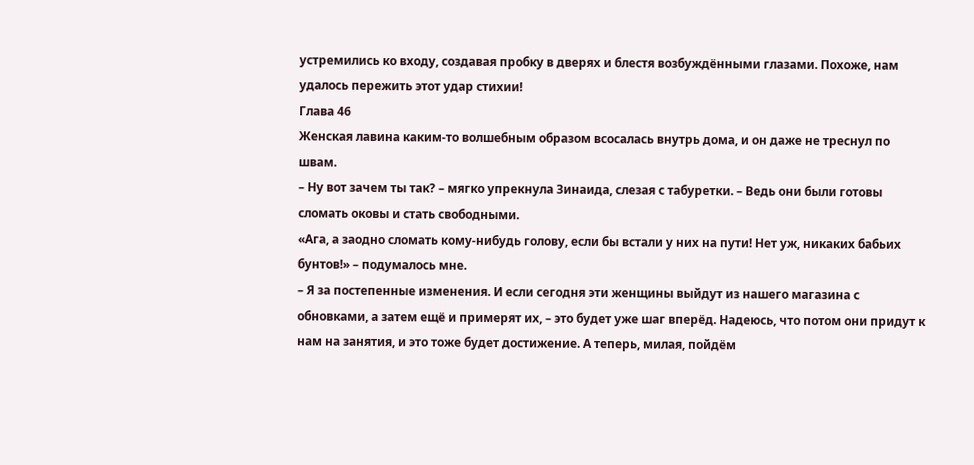устремились ко входу, создавая пробку в дверях и блестя возбуждёнными глазами. Похоже, нам удалось пережить этот удар стихии!
Глава 46
Женская лавина каким-то волшебным образом всосалась внутрь дома, и он даже не треснул по швам.
– Ну вот зачем ты так? – мягко упрекнула Зинаида, слезая с табуретки. – Ведь они были готовы сломать оковы и стать свободными.
«Ага, а заодно сломать кому-нибудь голову, если бы встали у них на пути! Нет уж, никаких бабьих бунтов!» – подумалось мне.
– Я за постепенные изменения. И если сегодня эти женщины выйдут из нашего магазина с обновками, а затем ещё и примерят их, – это будет уже шаг вперёд. Надеюсь, что потом они придут к нам на занятия, и это тоже будет достижение. А теперь, милая, пойдём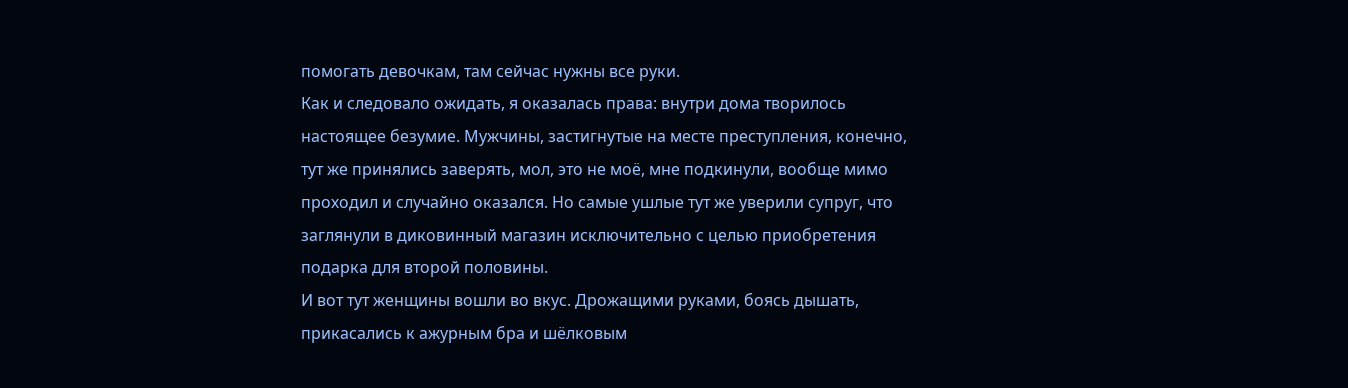помогать девочкам, там сейчас нужны все руки.
Как и следовало ожидать, я оказалась права: внутри дома творилось настоящее безумие. Мужчины, застигнутые на месте преступления, конечно, тут же принялись заверять, мол, это не моё, мне подкинули, вообще мимо проходил и случайно оказался. Но самые ушлые тут же уверили супруг, что заглянули в диковинный магазин исключительно с целью приобретения подарка для второй половины.
И вот тут женщины вошли во вкус. Дрожащими руками, боясь дышать, прикасались к ажурным бра и шёлковым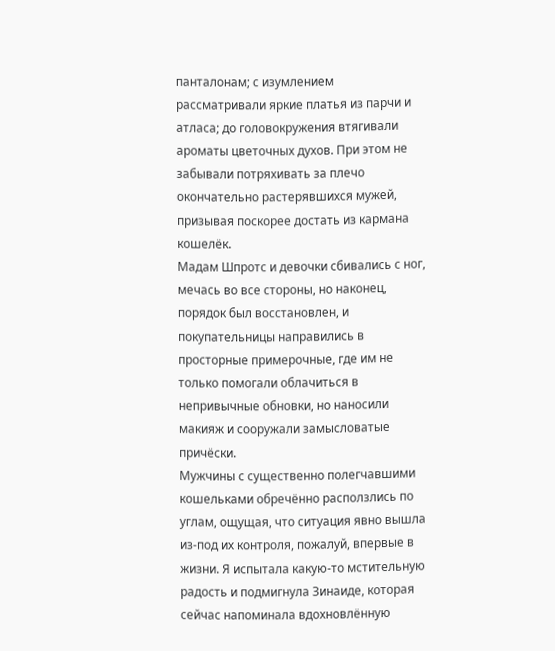панталонам; с изумлением рассматривали яркие платья из парчи и атласа; до головокружения втягивали ароматы цветочных духов. При этом не забывали потряхивать за плечо окончательно растерявшихся мужей, призывая поскорее достать из кармана кошелёк.
Мадам Шпротс и девочки сбивались с ног, мечась во все стороны, но наконец, порядок был восстановлен, и покупательницы направились в просторные примерочные, где им не только помогали облачиться в непривычные обновки, но наносили макияж и сооружали замысловатые причёски.
Мужчины с существенно полегчавшими кошельками обречённо расползлись по углам, ощущая, что ситуация явно вышла из-под их контроля, пожалуй, впервые в жизни. Я испытала какую-то мстительную радость и подмигнула Зинаиде, которая сейчас напоминала вдохновлённую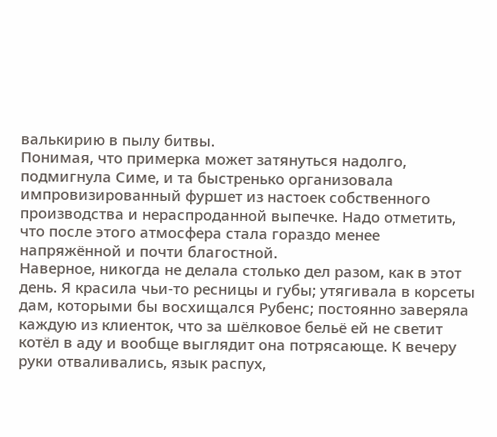валькирию в пылу битвы.
Понимая, что примерка может затянуться надолго, подмигнула Симе, и та быстренько организовала импровизированный фуршет из настоек собственного производства и нераспроданной выпечке. Надо отметить, что после этого атмосфера стала гораздо менее напряжённой и почти благостной.
Наверное, никогда не делала столько дел разом, как в этот день. Я красила чьи-то ресницы и губы; утягивала в корсеты дам, которыми бы восхищался Рубенс; постоянно заверяла каждую из клиенток, что за шёлковое бельё ей не светит котёл в аду и вообще выглядит она потрясающе. К вечеру руки отваливались, язык распух,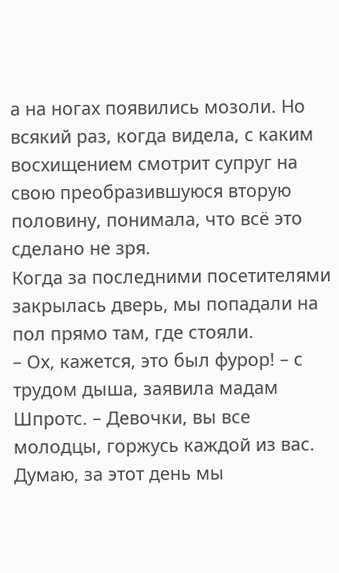а на ногах появились мозоли. Но всякий раз, когда видела, с каким восхищением смотрит супруг на свою преобразившуюся вторую половину, понимала, что всё это сделано не зря.
Когда за последними посетителями закрылась дверь, мы попадали на пол прямо там, где стояли.
– Ох, кажется, это был фурор! – с трудом дыша, заявила мадам Шпротс. – Девочки, вы все молодцы, горжусь каждой из вас. Думаю, за этот день мы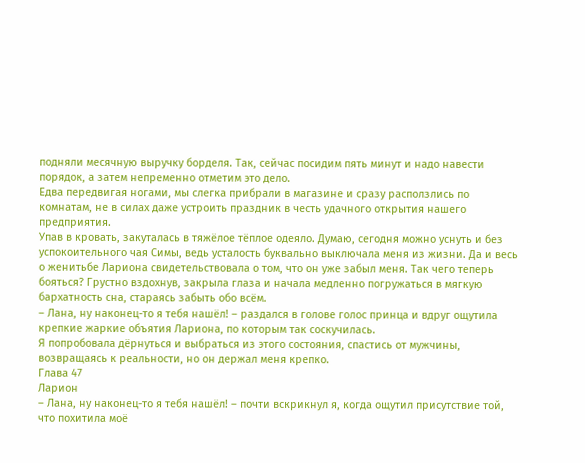подняли месячную выручку борделя. Так, сейчас посидим пять минут и надо навести порядок, а затем непременно отметим это дело.
Едва передвигая ногами, мы слегка прибрали в магазине и сразу расползлись по комнатам, не в силах даже устроить праздник в честь удачного открытия нашего предприятия.
Упав в кровать, закуталась в тяжёлое тёплое одеяло. Думаю, сегодня можно уснуть и без успокоительного чая Симы, ведь усталость буквально выключала меня из жизни. Да и весь о женитьбе Лариона свидетельствовала о том, что он уже забыл меня. Так чего теперь бояться? Грустно вздохнув, закрыла глаза и начала медленно погружаться в мягкую бархатность сна, стараясь забыть обо всём.
– Лана, ну наконец-то я тебя нашёл! – раздался в голове голос принца и вдруг ощутила крепкие жаркие объятия Лариона, по которым так соскучилась.
Я попробовала дёрнуться и выбраться из этого состояния, спастись от мужчины, возвращаясь к реальности, но он держал меня крепко.
Глава 47
Ларион
– Лана, ну наконец-то я тебя нашёл! – почти вскрикнул я, когда ощутил присутствие той, что похитила моё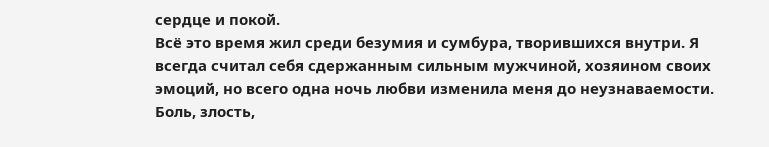сердце и покой.
Всё это время жил среди безумия и сумбура, творившихся внутри. Я всегда считал себя сдержанным сильным мужчиной, хозяином своих эмоций, но всего одна ночь любви изменила меня до неузнаваемости.
Боль, злость,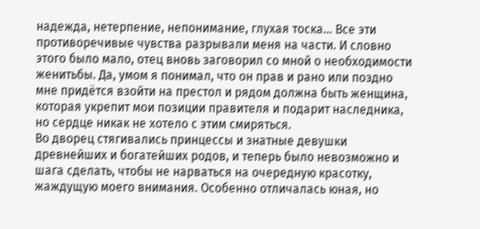надежда, нетерпение, непонимание, глухая тоска… Все эти противоречивые чувства разрывали меня на части. И словно этого было мало, отец вновь заговорил со мной о необходимости женитьбы. Да, умом я понимал, что он прав и рано или поздно мне придётся взойти на престол и рядом должна быть женщина, которая укрепит мои позиции правителя и подарит наследника, но сердце никак не хотело с этим смиряться.
Во дворец стягивались принцессы и знатные девушки древнейших и богатейших родов, и теперь было невозможно и шага сделать, чтобы не нарваться на очередную красотку, жаждущую моего внимания. Особенно отличалась юная, но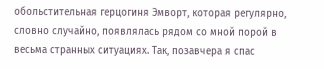обольстительная герцогиня Эмворт, которая регулярно, словно случайно, появлялась рядом со мной порой в весьма странных ситуациях. Так, позавчера я спас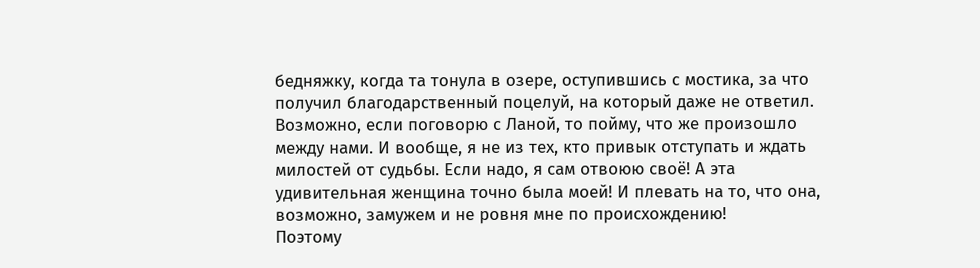бедняжку, когда та тонула в озере, оступившись с мостика, за что получил благодарственный поцелуй, на который даже не ответил.
Возможно, если поговорю с Ланой, то пойму, что же произошло между нами. И вообще, я не из тех, кто привык отступать и ждать милостей от судьбы. Если надо, я сам отвоюю своё! А эта удивительная женщина точно была моей! И плевать на то, что она, возможно, замужем и не ровня мне по происхождению!
Поэтому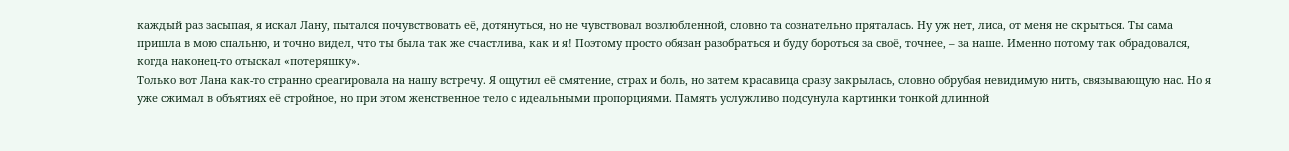каждый раз засыпая, я искал Лану, пытался почувствовать её, дотянуться, но не чувствовал возлюбленной, словно та сознательно пряталась. Ну уж нет, лиса, от меня не скрыться. Ты сама пришла в мою спальню, и точно видел, что ты была так же счастлива, как и я! Поэтому просто обязан разобраться и буду бороться за своё, точнее, – за наше. Именно потому так обрадовался, когда наконец-то отыскал «потеряшку».
Только вот Лана как-то странно среагировала на нашу встречу. Я ощутил её смятение, страх и боль, но затем красавица сразу закрылась, словно обрубая невидимую нить, связывающую нас. Но я уже сжимал в объятиях её стройное, но при этом женственное тело с идеальными пропорциями. Память услужливо подсунула картинки тонкой длинной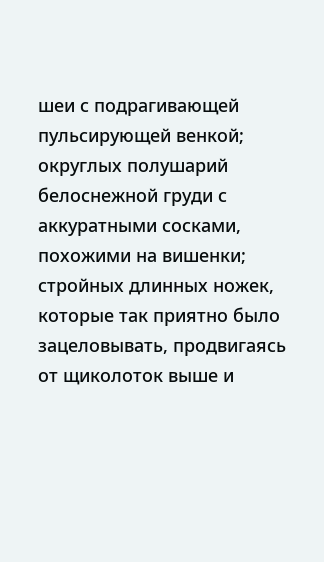шеи с подрагивающей пульсирующей венкой; округлых полушарий белоснежной груди с аккуратными сосками, похожими на вишенки; стройных длинных ножек, которые так приятно было зацеловывать, продвигаясь от щиколоток выше и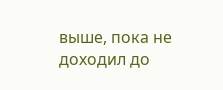выше, пока не доходил до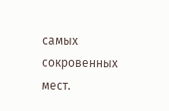самых сокровенных мест.